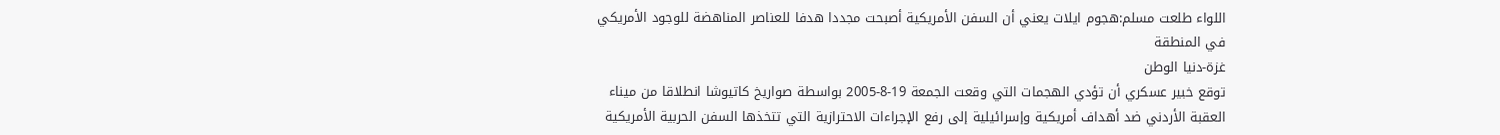اللواء طلعت مسلم:هجوم ايلات يعني أن السفن الأمريكية أصبحت مجددا هدفا للعناصر المناهضة للوجود الأمريكي في المنطقة
غزة-دنيا الوطن
توقع خبير عسكري أن تؤدي الهجمات التي وقعت الجمعة 19-8-2005 بواسطة صواريخ كاتيوشا انطلاقا من ميناء العقبة الأردني ضد أهداف أمريكية وإسرائيلية إلى رفع الإجراءات الاحترازية التي تتخذها السفن الحربية الأمريكية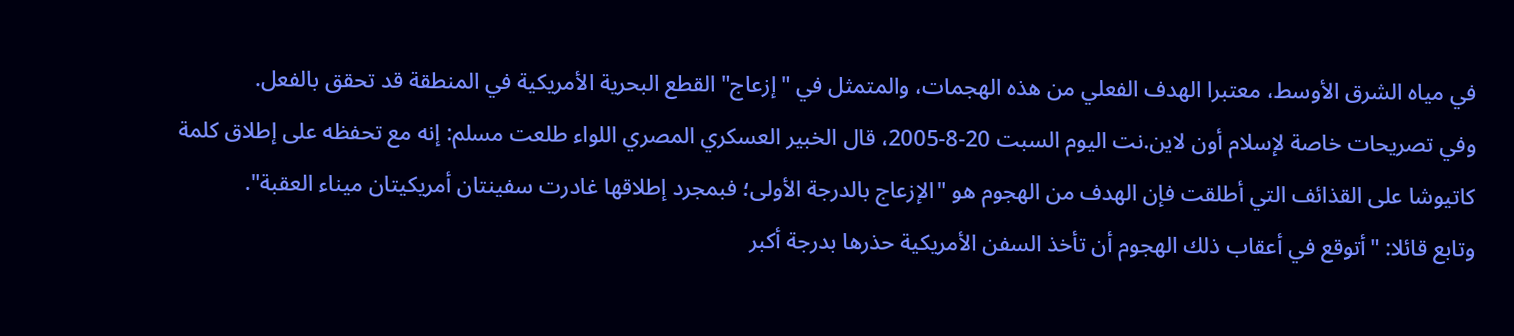في مياه الشرق الأوسط، معتبرا الهدف الفعلي من هذه الهجمات، والمتمثل في "إزعاج" القطع البحرية الأمريكية في المنطقة قد تحقق بالفعل.
وفي تصريحات خاصة لإسلام أون لاين.نت اليوم السبت 20-8-2005، قال الخبير العسكري المصري اللواء طلعت مسلم: إنه مع تحفظه على إطلاق كلمة كاتيوشا على القذائف التي أطلقت فإن الهدف من الهجوم هو "الإزعاج بالدرجة الأولى؛ فبمجرد إطلاقها غادرت سفينتان أمريكيتان ميناء العقبة".
وتابع قائلا: "أتوقع في أعقاب ذلك الهجوم أن تأخذ السفن الأمريكية حذرها بدرجة أكبر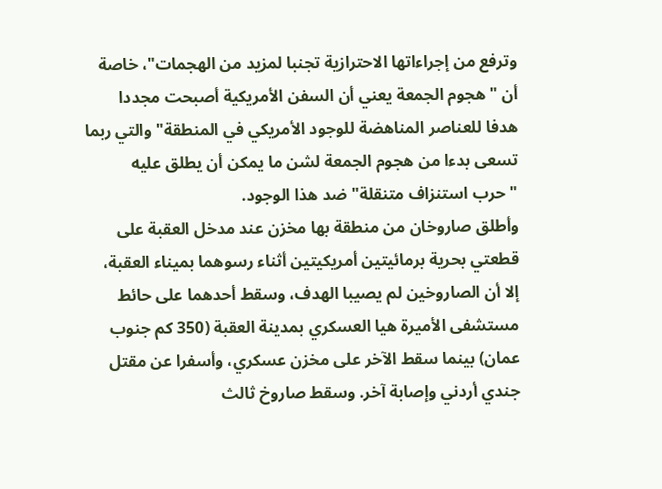وترفع من إجراءاتها الاحترازية تجنبا لمزيد من الهجمات"، خاصة أن "هجوم الجمعة يعني أن السفن الأمريكية أصبحت مجددا هدفا للعناصر المناهضة للوجود الأمريكي في المنطقة" والتي ربما تسعى بدءا من هجوم الجمعة لشن ما يمكن أن يطلق عليه "حرب استنزاف متنقلة" ضد هذا الوجود.
وأطلق صاروخان من منطقة بها مخزن عند مدخل العقبة على قطعتي بحرية برمائيتين أمريكيتين أثناء رسوهما بميناء العقبة، إلا أن الصاروخين لم يصيبا الهدف، وسقط أحدهما على حائط مستشفى الأميرة هيا العسكري بمدينة العقبة (350 كم جنوب عمان) بينما سقط الآخر على مخزن عسكري، وأسفرا عن مقتل جندي أردني وإصابة آخر. وسقط صاروخ ثالث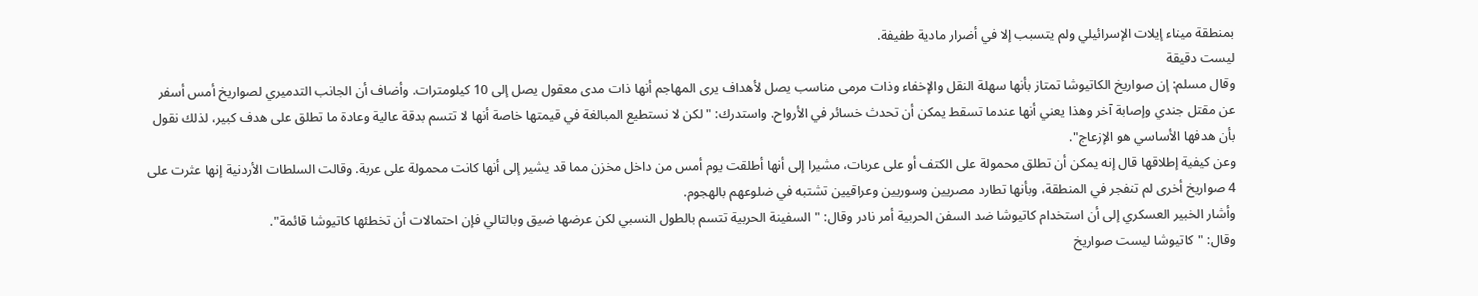بمنطقة ميناء إيلات الإسرائيلي ولم يتسبب إلا في أضرار مادية طفيفة.
ليست دقيقة
وقال مسلم: إن صواريخ الكاتيوشا تمتاز بأنها سهلة النقل والإخفاء وذات مرمى مناسب يصل لأهداف يرى المهاجم أنها ذات مدى معقول يصل إلى 10 كيلومترات. وأضاف أن الجانب التدميري لصواريخ أمس أسفر عن مقتل جندي وإصابة آخر وهذا يعني أنها عندما تسقط يمكن أن تحدث خسائر في الأرواح. واستدرك: "لكن لا نستطيع المبالغة في قيمتها خاصة أنها لا تتسم بدقة عالية وعادة ما تطلق على هدف كبير، لذلك نقول بأن هدفها الأساسي هو الإزعاج".
وعن كيفية إطلاقها قال إنه يمكن أن تطلق محمولة على الكتف أو على عربات، مشيرا إلى أنها أطلقت يوم أمس من داخل مخزن مما قد يشير إلى أنها كانت محمولة على عربة. وقالت السلطات الأردنية إنها عثرت على 4 صواريخ أخرى لم تنفجر في المنطقة، وبأنها تطارد مصريين وسوريين وعراقيين تشتبه في ضلوعهم بالهجوم.
وأشار الخبير العسكري إلى أن استخدام كاتيوشا ضد السفن الحربية أمر نادر وقال: "السفينة الحربية تتسم بالطول النسبي لكن عرضها ضيق وبالتالي فإن احتمالات أن تخطئها كاتيوشا قائمة".
وقال: "كاتيوشا ليست صواريخ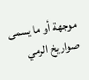موجهة أو ما يسمى صواريخ الرمي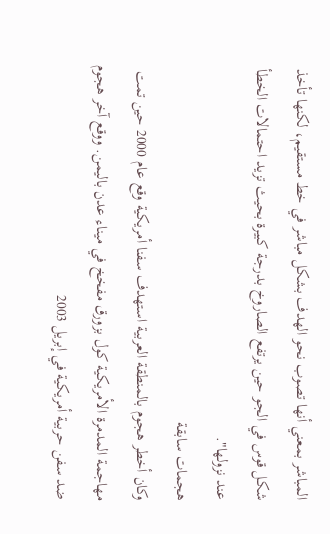المباشر بمعني أنها تصوب نحو الهدف بشكل مباشر في خط مستقيم، لكنها تأخذ شكل قوس في الجو حين يرتفع الصاروخ بدرجة كبيرة بحيث تزيد احتمالات الخطأ عند نزولها".
هجمات سابقة
وكان أخطر هجوم بالمنطقة العربية استهدف سفنا أمريكية وقع عام 2000 حين تمت مهاجمة المدمرة الأمريكية كول بزورق مفخخ في ميناء عدن باليمن. ووقع آخر هجوم ضد سفن حربية أمريكية في إبريل 2003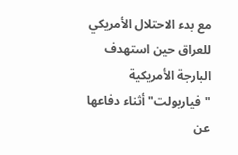مع بدء الاحتلال الأمريكي للعراق حين استهدف البارجة الأمريكية "فياربولت" أثناء دفاعها عن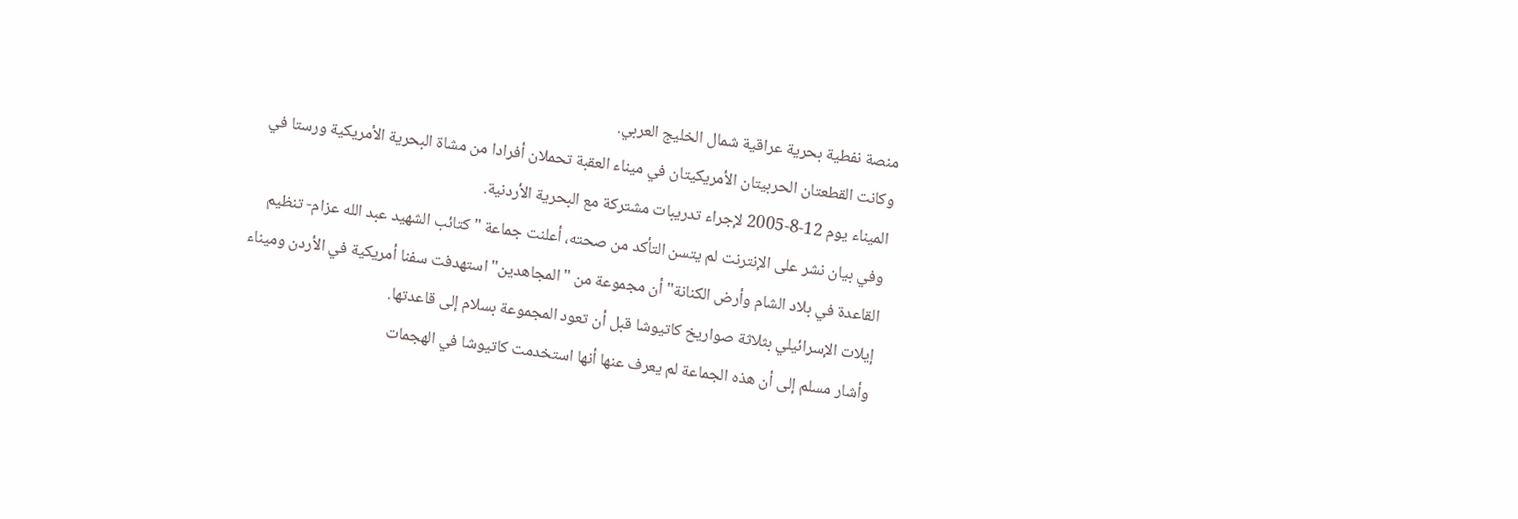منصة نفطية بحرية عراقية شمال الخليج العربي.
وكانت القطعتان الحربيتان الأمريكيتان في ميناء العقبة تحملان أفرادا من مشاة البحرية الأمريكية ورستا في الميناء يوم 12-8-2005 لإجراء تدريبات مشتركة مع البحرية الأردنية.
وفي بيان نشر على الإنترنت لم يتسن التأكد من صحته، أعلنت جماعة "كتائب الشهيد عبد الله عزام- تنظيم القاعدة في بلاد الشام وأرض الكنانة" أن مجموعة من "المجاهدين" استهدفت سفنا أمريكية في الأردن وميناء إيلات الإسرائيلي بثلاثة صواريخ كاتيوشا قبل أن تعود المجموعة بسلام إلى قاعدتها.
وأشار مسلم إلى أن هذه الجماعة لم يعرف عنها أنها استخدمت كاتيوشا في الهجمات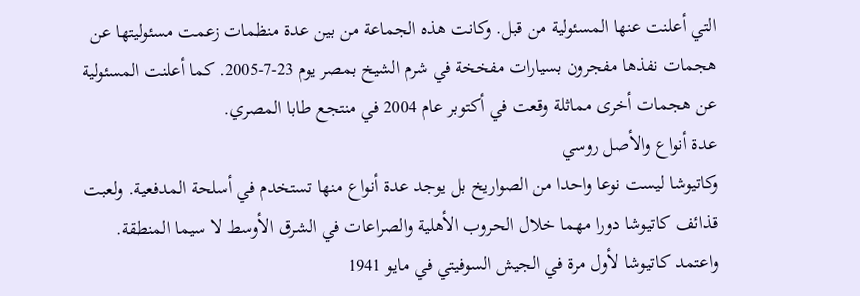التي أعلنت عنها المسئولية من قبل. وكانت هذه الجماعة من بين عدة منظمات زعمت مسئوليتها عن هجمات نفذها مفجرون بسيارات مفخخة في شرم الشيخ بمصر يوم 23-7-2005. كما أعلنت المسئولية عن هجمات أخرى مماثلة وقعت في أكتوبر عام 2004 في منتجع طابا المصري.
عدة أنواع والأصل روسي
وكاتيوشا ليست نوعا واحدا من الصواريخ بل يوجد عدة أنواع منها تستخدم في أسلحة المدفعية. ولعبت قذائف كاتيوشا دورا مهما خلال الحروب الأهلية والصراعات في الشرق الأوسط لا سيما المنطقة.
واعتمد كاتيوشا لأول مرة في الجيش السوفيتي في مايو 1941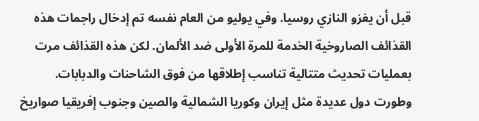قبل أن يغزو النازي روسيا. وفي يوليو من العام نفسه تم إدخال راجمات هذه القذائف الصاروخية الخدمة للمرة الأولى ضد الألمان. لكن هذه القذائف مرت بعمليات تحديث متتالية تناسب إطلاقها من فوق الشاحنات والدبابات.
وطورت دول عديدة مثل إيران وكوريا الشمالية والصين وجنوب إفريقيا صواريخ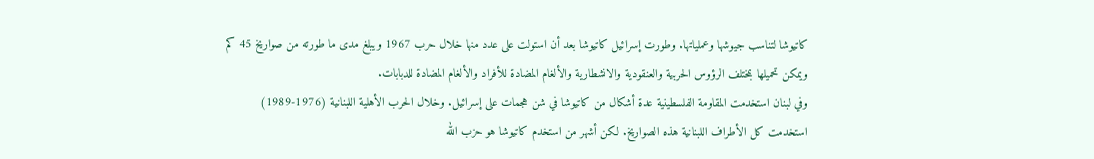كاتيوشا لتناسب جيوشها وعملياتها. وطورت إسرائيل كاتيوشا بعد أن استولت على عدد منها خلال حرب 1967 ويبلغ مدى ما طورته من صواريخ 45 كم ويمكن تحميلها بمختلف الرؤوس الحربية والعنقودية والانشطارية والألغام المضادة للأفراد والألغام المضادة للدبابات.
وفي لبنان استخدمت المقاومة الفلسطينية عدة أشكال من كاتيوشا في شن هجمات على إسرائيل. وخلال الحرب الأهلية اللبنانية (1976-1989) استخدمت كل الأطراف اللبنانية هذه الصواريخ. لكن أشهر من استخدم كاتيوشا هو حزب الله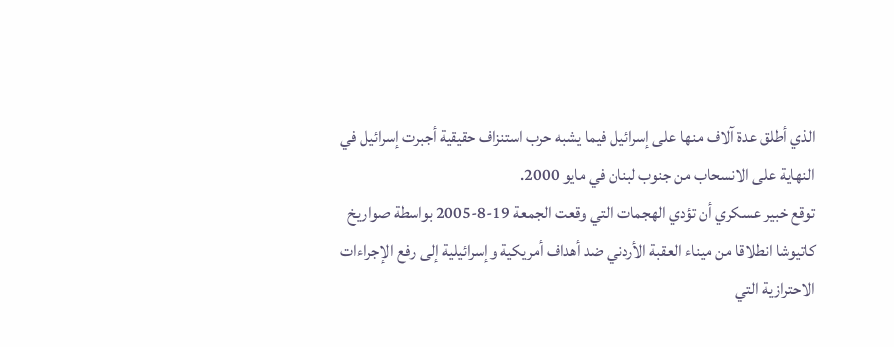الذي أطلق عدة آلاف منها على إسرائيل فيما يشبه حرب استنزاف حقيقية أجبرت إسرائيل في النهاية على الانسحاب من جنوب لبنان في مايو 2000.
توقع خبير عسكري أن تؤدي الهجمات التي وقعت الجمعة 19-8-2005 بواسطة صواريخ كاتيوشا انطلاقا من ميناء العقبة الأردني ضد أهداف أمريكية وإسرائيلية إلى رفع الإجراءات الاحترازية التي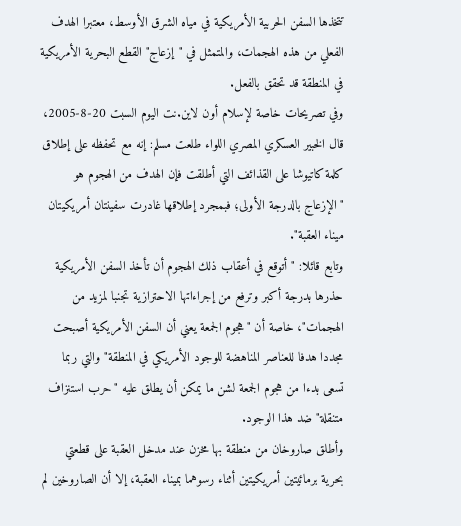تتخذها السفن الحربية الأمريكية في مياه الشرق الأوسط، معتبرا الهدف الفعلي من هذه الهجمات، والمتمثل في "إزعاج" القطع البحرية الأمريكية في المنطقة قد تحقق بالفعل.
وفي تصريحات خاصة لإسلام أون لاين.نت اليوم السبت 20-8-2005، قال الخبير العسكري المصري اللواء طلعت مسلم: إنه مع تحفظه على إطلاق كلمة كاتيوشا على القذائف التي أطلقت فإن الهدف من الهجوم هو "الإزعاج بالدرجة الأولى؛ فبمجرد إطلاقها غادرت سفينتان أمريكيتان ميناء العقبة".
وتابع قائلا: "أتوقع في أعقاب ذلك الهجوم أن تأخذ السفن الأمريكية حذرها بدرجة أكبر وترفع من إجراءاتها الاحترازية تجنبا لمزيد من الهجمات"، خاصة أن "هجوم الجمعة يعني أن السفن الأمريكية أصبحت مجددا هدفا للعناصر المناهضة للوجود الأمريكي في المنطقة" والتي ربما تسعى بدءا من هجوم الجمعة لشن ما يمكن أن يطلق عليه "حرب استنزاف متنقلة" ضد هذا الوجود.
وأطلق صاروخان من منطقة بها مخزن عند مدخل العقبة على قطعتي بحرية برمائيتين أمريكيتين أثناء رسوهما بميناء العقبة، إلا أن الصاروخين لم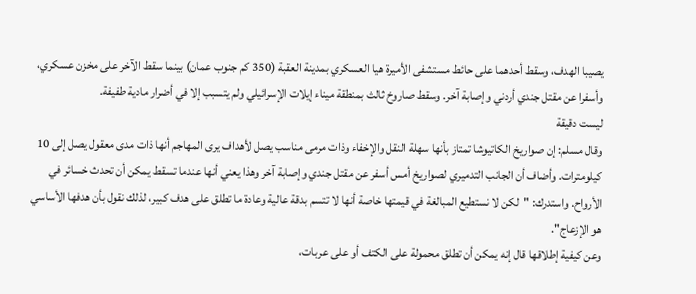يصيبا الهدف، وسقط أحدهما على حائط مستشفى الأميرة هيا العسكري بمدينة العقبة (350 كم جنوب عمان) بينما سقط الآخر على مخزن عسكري، وأسفرا عن مقتل جندي أردني وإصابة آخر. وسقط صاروخ ثالث بمنطقة ميناء إيلات الإسرائيلي ولم يتسبب إلا في أضرار مادية طفيفة.
ليست دقيقة
وقال مسلم: إن صواريخ الكاتيوشا تمتاز بأنها سهلة النقل والإخفاء وذات مرمى مناسب يصل لأهداف يرى المهاجم أنها ذات مدى معقول يصل إلى 10 كيلومترات. وأضاف أن الجانب التدميري لصواريخ أمس أسفر عن مقتل جندي وإصابة آخر وهذا يعني أنها عندما تسقط يمكن أن تحدث خسائر في الأرواح. واستدرك: "لكن لا نستطيع المبالغة في قيمتها خاصة أنها لا تتسم بدقة عالية وعادة ما تطلق على هدف كبير، لذلك نقول بأن هدفها الأساسي هو الإزعاج".
وعن كيفية إطلاقها قال إنه يمكن أن تطلق محمولة على الكتف أو على عربات،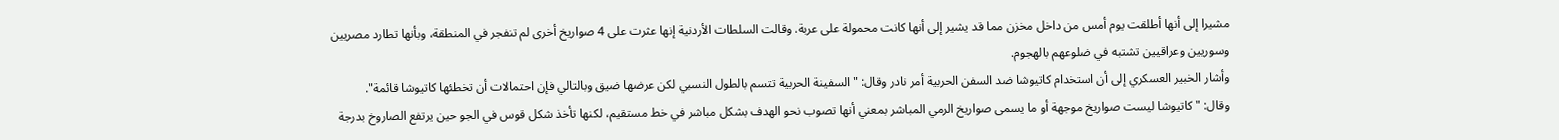مشيرا إلى أنها أطلقت يوم أمس من داخل مخزن مما قد يشير إلى أنها كانت محمولة على عربة. وقالت السلطات الأردنية إنها عثرت على 4 صواريخ أخرى لم تنفجر في المنطقة، وبأنها تطارد مصريين وسوريين وعراقيين تشتبه في ضلوعهم بالهجوم.
وأشار الخبير العسكري إلى أن استخدام كاتيوشا ضد السفن الحربية أمر نادر وقال: "السفينة الحربية تتسم بالطول النسبي لكن عرضها ضيق وبالتالي فإن احتمالات أن تخطئها كاتيوشا قائمة".
وقال: "كاتيوشا ليست صواريخ موجهة أو ما يسمى صواريخ الرمي المباشر بمعني أنها تصوب نحو الهدف بشكل مباشر في خط مستقيم، لكنها تأخذ شكل قوس في الجو حين يرتفع الصاروخ بدرجة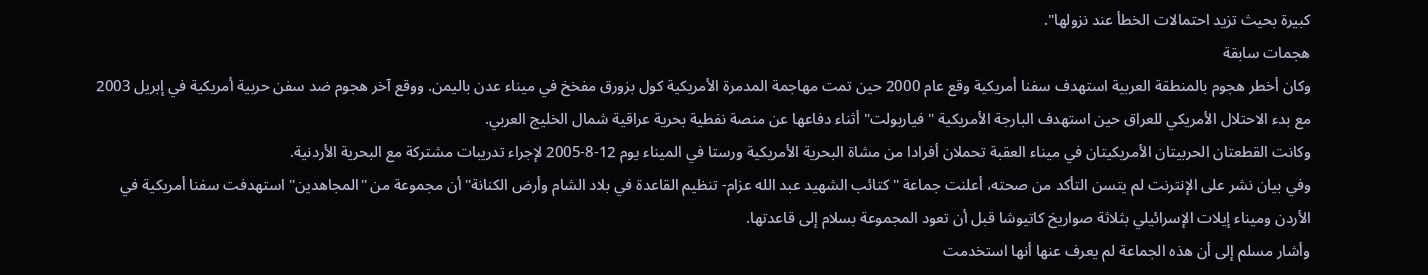كبيرة بحيث تزيد احتمالات الخطأ عند نزولها".
هجمات سابقة
وكان أخطر هجوم بالمنطقة العربية استهدف سفنا أمريكية وقع عام 2000 حين تمت مهاجمة المدمرة الأمريكية كول بزورق مفخخ في ميناء عدن باليمن. ووقع آخر هجوم ضد سفن حربية أمريكية في إبريل 2003 مع بدء الاحتلال الأمريكي للعراق حين استهدف البارجة الأمريكية "فياربولت" أثناء دفاعها عن منصة نفطية بحرية عراقية شمال الخليج العربي.
وكانت القطعتان الحربيتان الأمريكيتان في ميناء العقبة تحملان أفرادا من مشاة البحرية الأمريكية ورستا في الميناء يوم 12-8-2005 لإجراء تدريبات مشتركة مع البحرية الأردنية.
وفي بيان نشر على الإنترنت لم يتسن التأكد من صحته، أعلنت جماعة "كتائب الشهيد عبد الله عزام- تنظيم القاعدة في بلاد الشام وأرض الكنانة" أن مجموعة من "المجاهدين" استهدفت سفنا أمريكية في الأردن وميناء إيلات الإسرائيلي بثلاثة صواريخ كاتيوشا قبل أن تعود المجموعة بسلام إلى قاعدتها.
وأشار مسلم إلى أن هذه الجماعة لم يعرف عنها أنها استخدمت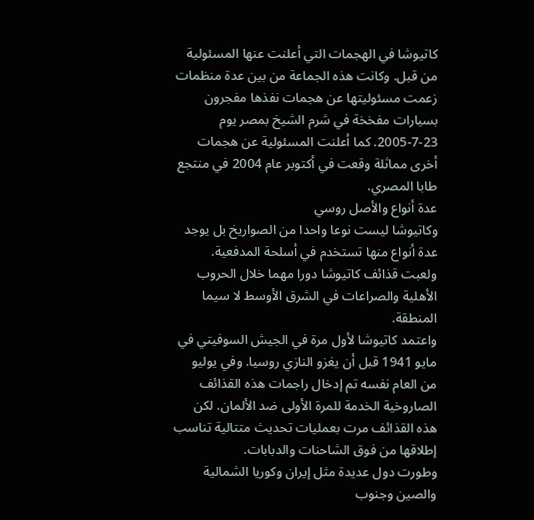كاتيوشا في الهجمات التي أعلنت عنها المسئولية من قبل. وكانت هذه الجماعة من بين عدة منظمات زعمت مسئوليتها عن هجمات نفذها مفجرون بسيارات مفخخة في شرم الشيخ بمصر يوم 23-7-2005. كما أعلنت المسئولية عن هجمات أخرى مماثلة وقعت في أكتوبر عام 2004 في منتجع طابا المصري.
عدة أنواع والأصل روسي
وكاتيوشا ليست نوعا واحدا من الصواريخ بل يوجد عدة أنواع منها تستخدم في أسلحة المدفعية. ولعبت قذائف كاتيوشا دورا مهما خلال الحروب الأهلية والصراعات في الشرق الأوسط لا سيما المنطقة.
واعتمد كاتيوشا لأول مرة في الجيش السوفيتي في مايو 1941 قبل أن يغزو النازي روسيا. وفي يوليو من العام نفسه تم إدخال راجمات هذه القذائف الصاروخية الخدمة للمرة الأولى ضد الألمان. لكن هذه القذائف مرت بعمليات تحديث متتالية تناسب إطلاقها من فوق الشاحنات والدبابات.
وطورت دول عديدة مثل إيران وكوريا الشمالية والصين وجنوب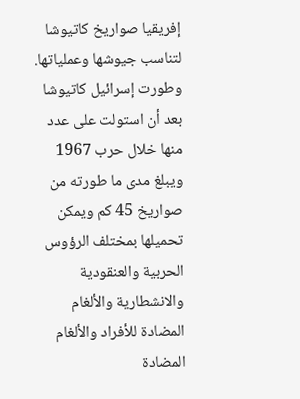إفريقيا صواريخ كاتيوشا لتناسب جيوشها وعملياتها. وطورت إسرائيل كاتيوشا بعد أن استولت على عدد منها خلال حرب 1967 ويبلغ مدى ما طورته من صواريخ 45 كم ويمكن تحميلها بمختلف الرؤوس الحربية والعنقودية والانشطارية والألغام المضادة للأفراد والألغام المضادة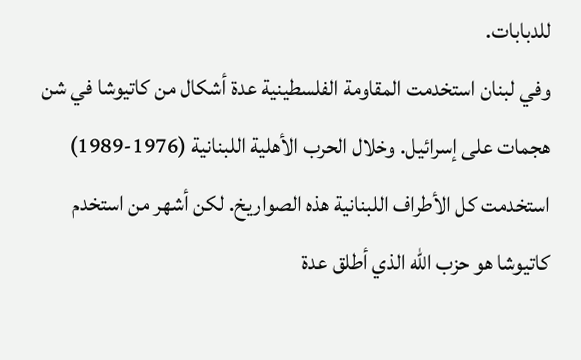للدبابات.
وفي لبنان استخدمت المقاومة الفلسطينية عدة أشكال من كاتيوشا في شن هجمات على إسرائيل. وخلال الحرب الأهلية اللبنانية (1976-1989) استخدمت كل الأطراف اللبنانية هذه الصواريخ. لكن أشهر من استخدم كاتيوشا هو حزب الله الذي أطلق عدة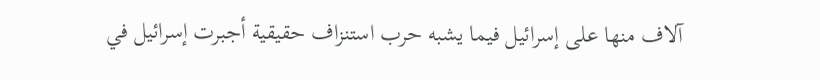آلاف منها على إسرائيل فيما يشبه حرب استنزاف حقيقية أجبرت إسرائيل في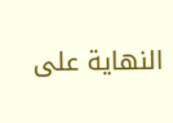النهاية على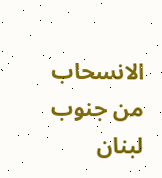الانسحاب من جنوب لبنان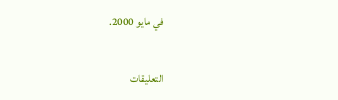في مايو 2000.

التعليقات